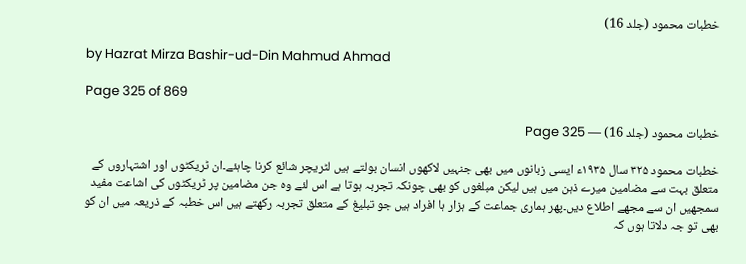خطبات محمود (جلد 16)

by Hazrat Mirza Bashir-ud-Din Mahmud Ahmad

Page 325 of 869

خطبات محمود (جلد 16) — Page 325

خطبات محمود ۳۲۵ سال ۱۹۳۵ء ایسی زبانوں میں بھی جنہیں لاکھوں انسان بولتے ہیں لٹریچر شائع کرنا چاہئے۔ان ٹریکٹوں اور اشتہاروں کے متعلق بہت سے مضامین میرے ذہن میں ہیں لیکن مبلغوں کو بھی چونکہ تجربہ ہوتا ہے اس لئے وہ جن مضامین پر ٹریکٹوں کی اشاعت مفید سمجھیں ان سے مجھے اطلاع دیں۔پھر ہماری جماعت کے ہزار ہا افراد ہیں جو تبلیغ کے متعلق تجربہ رکھتے ہیں اس خطبہ کے ذریعہ میں ان کو بھی تو جہ دلاتا ہوں کہ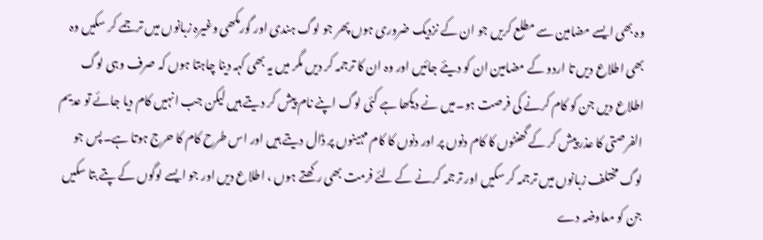وہ بھی ایسے مضامین سے مطلع کریں جو ان کے نزدیک ضروری ہوں پھر جو لوگ ہندی اور گورمکھی وغیرہ زبانوں میں ترجمے کر سکیں وہ بھی اطلاع دیں تا اردو کے مضامین ان کو دیئے جائیں اور وہ ان کا ترجمہ کر دیں مگر میں یہ بھی کہہ دینا چاہتا ہوں کہ صرف وہی لوگ اطلاع دیں جن کو کام کرنے کی فرصت ہو۔میں نے دیکھا ہے کئی لوگ اپنے نام پیش کر دیتے ہیں لیکن جب انہیں کام دیا جائے تو عدیم الفرصتی کا عذر پیش کر کے گھنٹوں کا کام دنوں پر اور دنوں کا کام مہینوں پر ڈال دیتے ہیں اور اس طرح کام کا حرج ہوتا ہے۔پس جو لوگ مختلف زبانوں میں ترجمہ کر سکیں اور ترجمہ کرنے کے لئے فرمت بھی رکھتے ہوں ، اطلاع دیں اور جو ایسے لوگوں کے پتے بتا سکیں جن کو معاوضہ دے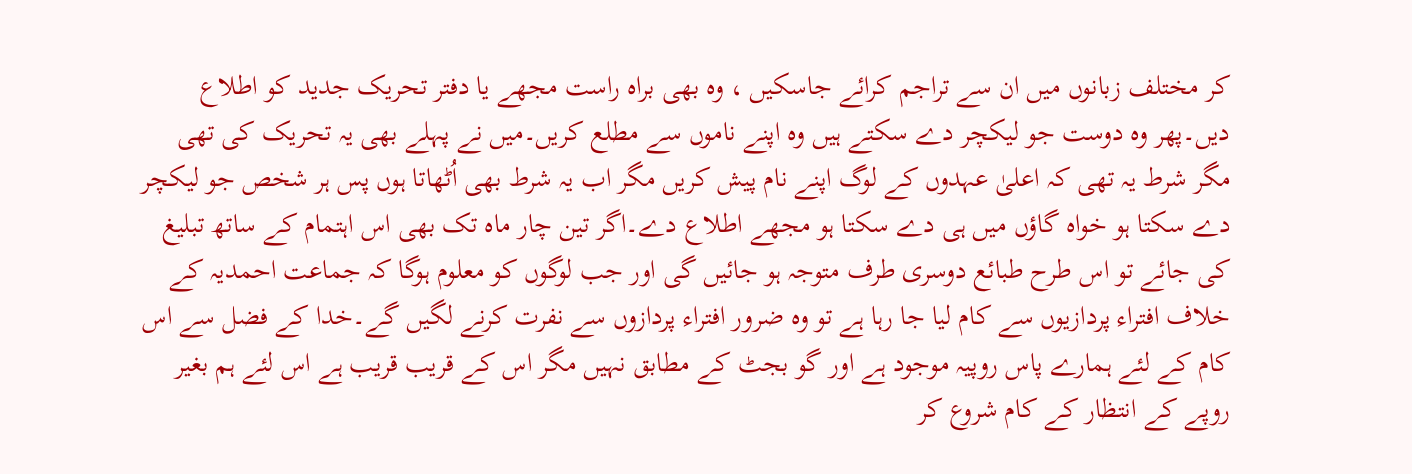کر مختلف زبانوں میں ان سے تراجم کرائے جاسکیں ، وہ بھی براہ راست مجھے یا دفتر تحریک جدید کو اطلاع دیں۔پھر وہ دوست جو لیکچر دے سکتے ہیں وہ اپنے ناموں سے مطلع کریں۔میں نے پہلے بھی یہ تحریک کی تھی مگر شرط یہ تھی کہ اعلیٰ عہدوں کے لوگ اپنے نام پیش کریں مگر اب یہ شرط بھی اُٹھاتا ہوں پس ہر شخص جو لیکچر دے سکتا ہو خواہ گاؤں میں ہی دے سکتا ہو مجھے اطلاع دے۔اگر تین چار ماہ تک بھی اس اہتمام کے ساتھ تبلیغ کی جائے تو اس طرح طبائع دوسری طرف متوجہ ہو جائیں گی اور جب لوگوں کو معلوم ہوگا کہ جماعت احمدیہ کے خلاف افتراء پردازیوں سے کام لیا جا رہا ہے تو وہ ضرور افتراء پردازوں سے نفرت کرنے لگیں گے۔خدا کے فضل سے اس کام کے لئے ہمارے پاس روپیہ موجود ہے اور گو بجٹ کے مطابق نہیں مگر اس کے قریب قریب ہے اس لئے ہم بغیر روپے کے انتظار کے کام شروع کر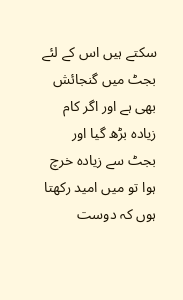سکتے ہیں اس کے لئے بجٹ میں گنجائش بھی ہے اور اگر کام زیادہ بڑھ گیا اور بجٹ سے زیادہ خرچ ہوا تو میں امید رکھتا ہوں کہ دوست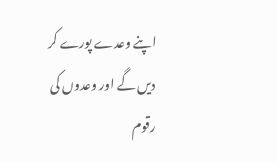اپنے وعدے پورے کر دیں گے اور وعدوں کی رقوم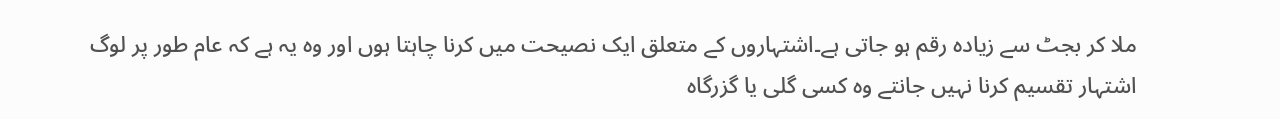ملا کر بجٹ سے زیادہ رقم ہو جاتی ہے۔اشتہاروں کے متعلق ایک نصیحت میں کرنا چاہتا ہوں اور وہ یہ ہے کہ عام طور پر لوگ اشتہار تقسیم کرنا نہیں جانتے وہ کسی گلی یا گزرگاہ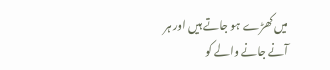میں کھڑے ہو جاتے ہیں اور ہر آنے جانے والے کو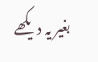بغیر یہ دیکھے